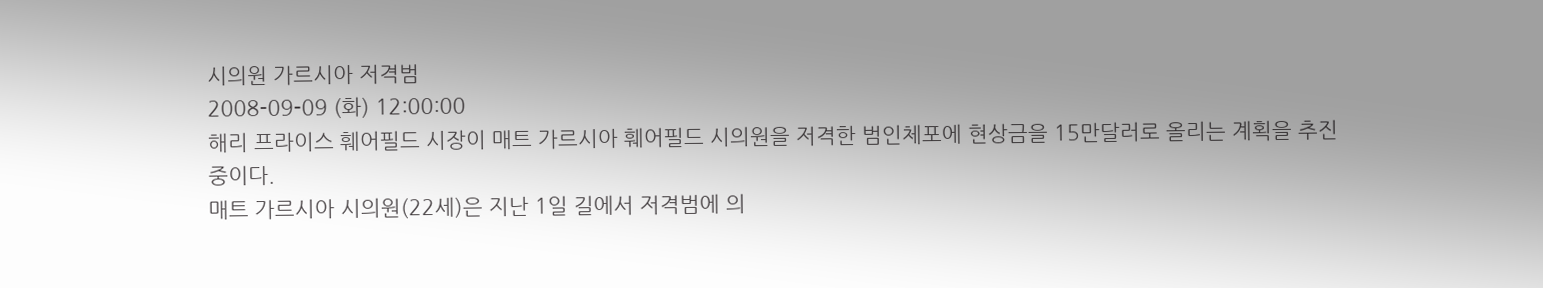시의원 가르시아 저격범
2008-09-09 (화) 12:00:00
해리 프라이스 훼어필드 시장이 매트 가르시아 훼어필드 시의원을 저격한 범인체포에 현상금을 15만달러로 올리는 계획을 추진 중이다.
매트 가르시아 시의원(22세)은 지난 1일 길에서 저격범에 의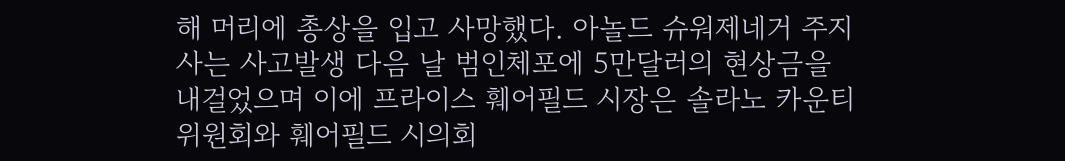해 머리에 총상을 입고 사망했다. 아놀드 슈워제네거 주지사는 사고발생 다음 날 범인체포에 5만달러의 현상금을 내걸었으며 이에 프라이스 훼어필드 시장은 솔라노 카운티 위원회와 훼어필드 시의회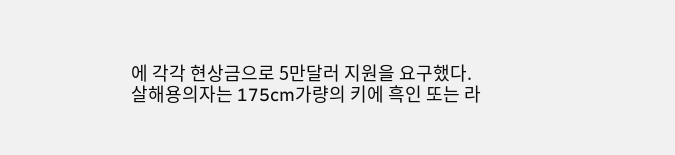에 각각 현상금으로 5만달러 지원을 요구했다.
살해용의자는 175cm가량의 키에 흑인 또는 라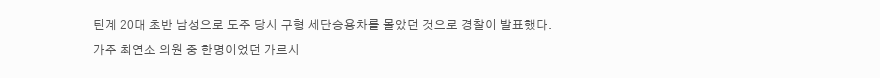틴계 20대 초반 남성으로 도주 당시 구형 세단승용차를 몰았던 것으로 경찰이 발표했다.
가주 최연소 의원 중 한명이었던 가르시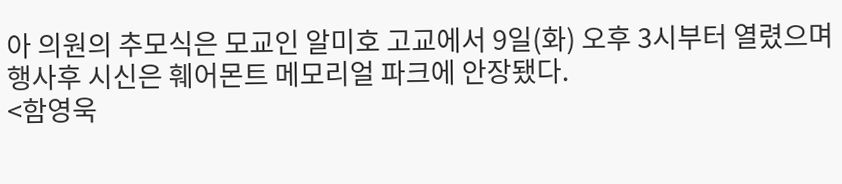아 의원의 추모식은 모교인 알미호 고교에서 9일(화) 오후 3시부터 열렸으며 행사후 시신은 훼어몬트 메모리얼 파크에 안장됐다.
<함영욱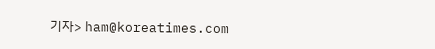기자> ham@koreatimes.com